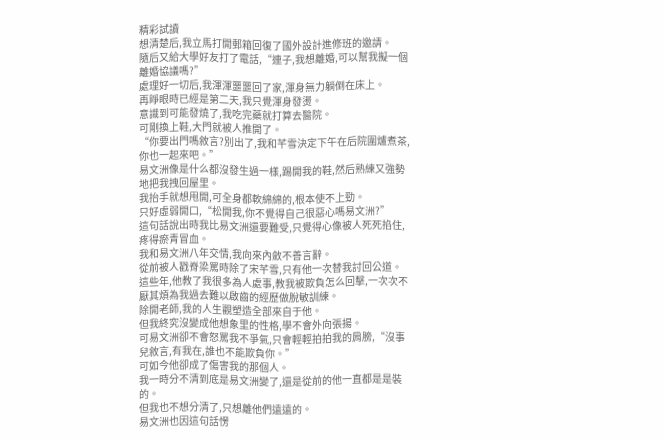精彩試讀
想清楚后,我立馬打開郵箱回復了國外設計進修班的邀請。
隨后又給大學好友打了電話,“連子,我想離婚,可以幫我擬一個離婚協議嗎?”
處理好一切后,我渾渾噩噩回了家,渾身無力躺倒在床上。
再睜眼時已經是第二天,我只覺渾身發燙。
意識到可能發燒了,我吃完藥就打算去醫院。
可剛換上鞋,大門就被人推開了。
“你要出門嗎敘言?別出了,我和芊雪決定下午在后院圍爐煮茶,你也一起來吧。”
易文洲像是什么都沒發生過一樣,踢開我的鞋,然后熟練又強勢地把我拽回屋里。
我抬手就想甩開,可全身都軟綿綿的,根本使不上勁。
只好虛弱開口,“松開我,你不覺得自己很惡心嗎易文洲?”
這句話說出時我比易文洲還要難受,只覺得心像被人死死掐住,疼得瘀青冒血。
我和易文洲八年交情,我向來內斂不善言辭。
從前被人戳脊梁罵時除了宋芊雪,只有他一次替我討回公道。
這些年,他教了我很多為人處事,教我被欺負怎么回擊,一次次不厭其煩為我過去難以啟齒的經歷做脫敏訓練。
除開老師,我的人生觀塑造全部來自于他。
但我終究沒變成他想象里的性格,學不會外向張揚。
可易文洲卻不會怒罵我不爭氣,只會輕輕拍拍我的肩膀,“沒事兒敘言,有我在,誰也不能欺負你。”
可如今他卻成了傷害我的那個人。
我一時分不清到底是易文洲變了,還是從前的他一直都是是裝的。
但我也不想分清了,只想離他們遠遠的。
易文洲也因這句話愣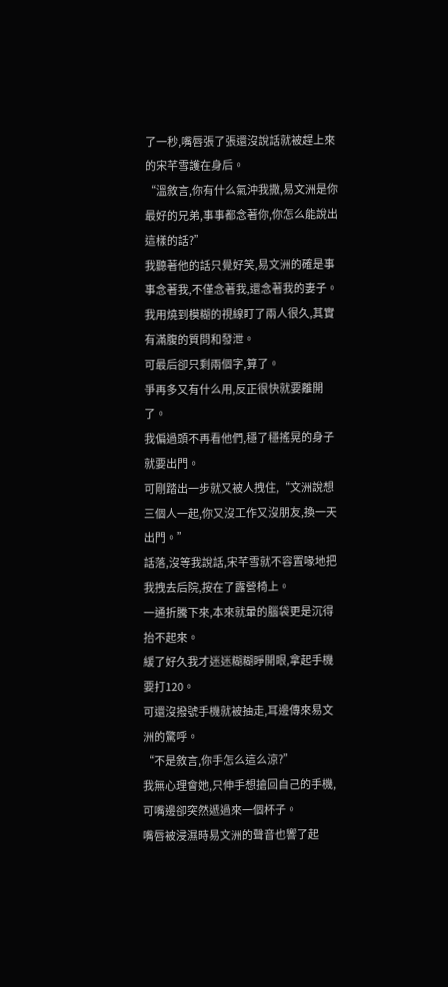了一秒,嘴唇張了張還沒說話就被趕上來的宋芊雪護在身后。
“溫敘言,你有什么氣沖我撒,易文洲是你最好的兄弟,事事都念著你,你怎么能說出這樣的話?”
我聽著他的話只覺好笑,易文洲的確是事事念著我,不僅念著我,還念著我的妻子。
我用燒到模糊的視線盯了兩人很久,其實有滿腹的質問和發泄。
可最后卻只剩兩個字,算了。
爭再多又有什么用,反正很快就要離開了。
我偏過頭不再看他們,穩了穩搖晃的身子就要出門。
可剛踏出一步就又被人拽住,“文洲說想三個人一起,你又沒工作又沒朋友,換一天出門。”
話落,沒等我說話,宋芊雪就不容置喙地把我拽去后院,按在了露營椅上。
一通折騰下來,本來就暈的腦袋更是沉得抬不起來。
緩了好久我才迷迷糊糊睜開眼,拿起手機要打120。
可還沒撥號手機就被抽走,耳邊傳來易文洲的驚呼。
“不是敘言,你手怎么這么涼?”
我無心理會她,只伸手想搶回自己的手機,可嘴邊卻突然遞過來一個杯子。
嘴唇被浸濕時易文洲的聲音也響了起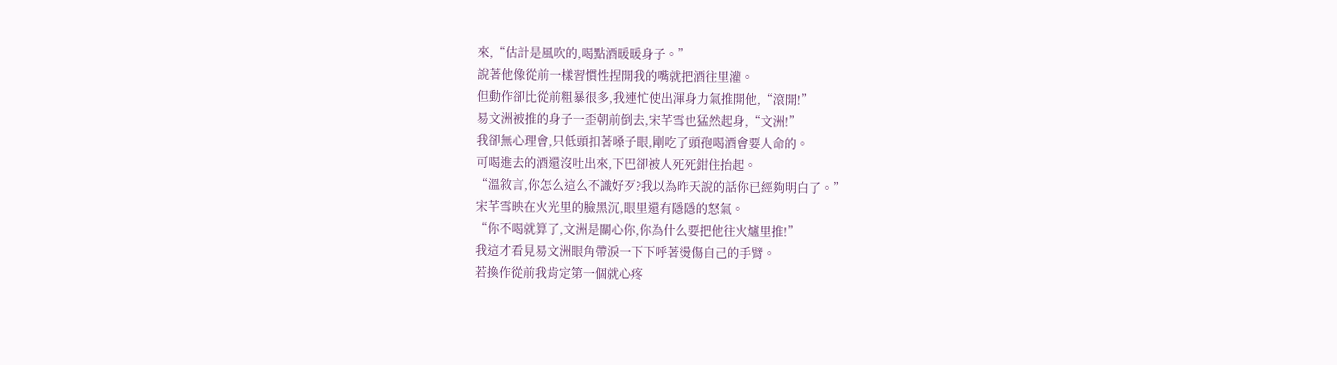來,“估計是風吹的,喝點酒暖暖身子。”
說著他像從前一樣習慣性捏開我的嘴就把酒往里灌。
但動作卻比從前粗暴很多,我連忙使出渾身力氣推開他,“滾開!”
易文洲被推的身子一歪朝前倒去,宋芊雪也猛然起身,“文洲!”
我卻無心理會,只低頭扣著嗓子眼,剛吃了頭孢喝酒會要人命的。
可喝進去的酒還沒吐出來,下巴卻被人死死鉗住抬起。
“溫敘言,你怎么這么不識好歹?我以為昨天說的話你已經夠明白了。”
宋芊雪映在火光里的臉黑沉,眼里還有隱隱的怒氣。
“你不喝就算了,文洲是關心你,你為什么要把他往火爐里推!”
我這才看見易文洲眼角帶淚一下下呼著燙傷自己的手臂。
若換作從前我肯定第一個就心疼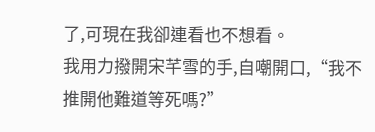了,可現在我卻連看也不想看。
我用力撥開宋芊雪的手,自嘲開口,“我不推開他難道等死嗎?”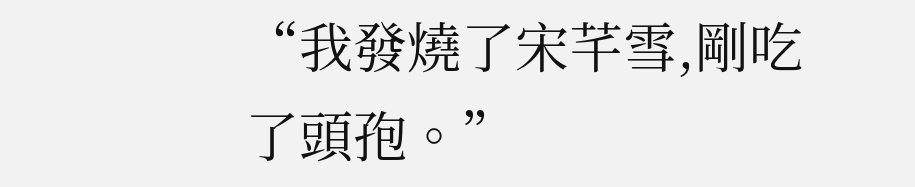“我發燒了宋芊雪,剛吃了頭孢。”